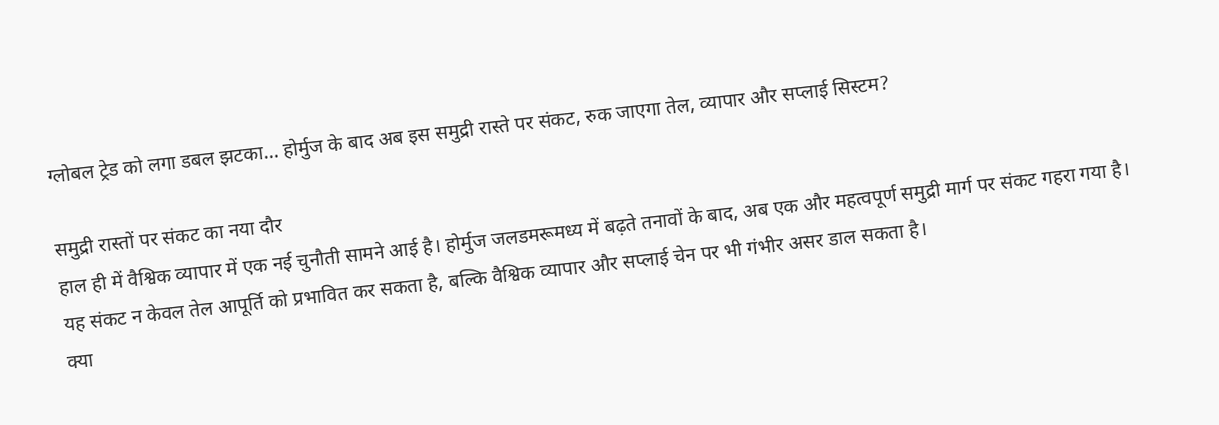ग्लोबल ट्रेड को लगा डबल झटका… होर्मुज के बाद अब इस समुद्री रास्ते पर संकट, रुक जाएगा तेल, व्यापार और सप्लाई सिस्टम?

समुद्री रास्तों पर संकट का नया दौर
हाल ही में वैश्विक व्यापार में एक नई चुनौती सामने आई है। होर्मुज जलडमरूमध्य में बढ़ते तनावों के बाद, अब एक और महत्वपूर्ण समुद्री मार्ग पर संकट गहरा गया है। यह संकट न केवल तेल आपूर्ति को प्रभावित कर सकता है, बल्कि वैश्विक व्यापार और सप्लाई चेन पर भी गंभीर असर डाल सकता है।
क्या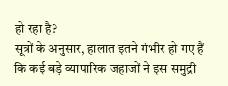हो रहा है?
सूत्रों के अनुसार, हालात इतने गंभीर हो गए हैं कि कई बड़े व्यापारिक जहाजों ने इस समुद्री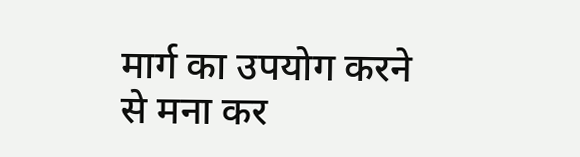मार्ग का उपयोग करने से मना कर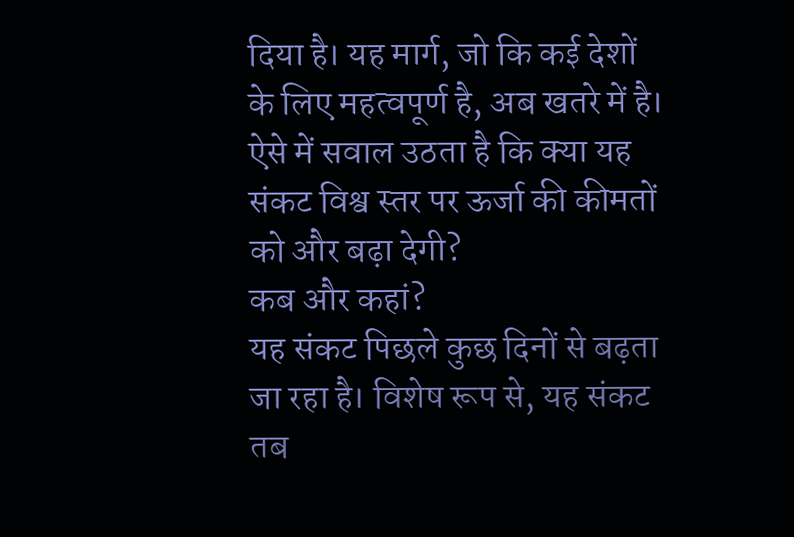दिया है। यह मार्ग, जो कि कई देशों के लिए महत्वपूर्ण है, अब खतरे में है। ऐसे में सवाल उठता है कि क्या यह संकट विश्व स्तर पर ऊर्जा की कीमतों को और बढ़ा देगी?
कब और कहां?
यह संकट पिछले कुछ दिनों से बढ़ता जा रहा है। विशेष रूप से, यह संकट तब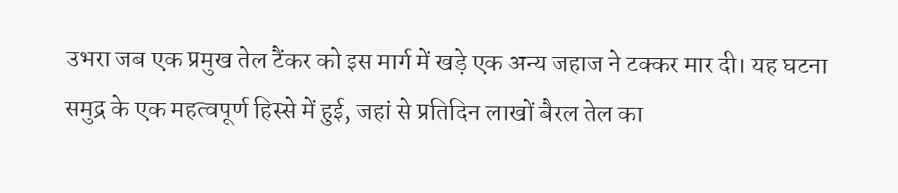उभरा जब एक प्रमुख तेल टैंकर को इस मार्ग में खड़े एक अन्य जहाज ने टक्कर मार दी। यह घटना समुद्र के एक महत्वपूर्ण हिस्से में हुई, जहां से प्रतिदिन लाखों बैरल तेल का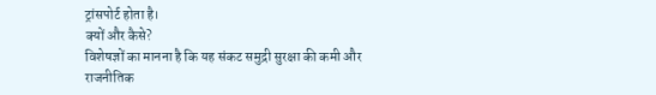ट्रांसपोर्ट होता है।
क्यों और कैसे?
विशेषज्ञों का मानना है कि यह संकट समुद्री सुरक्षा की कमी और राजनीतिक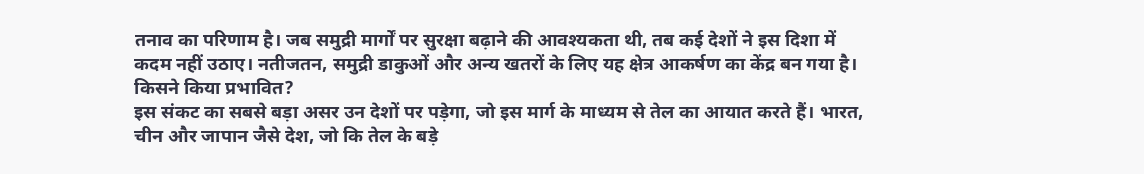तनाव का परिणाम है। जब समुद्री मार्गों पर सुरक्षा बढ़ाने की आवश्यकता थी, तब कई देशों ने इस दिशा में कदम नहीं उठाए। नतीजतन, समुद्री डाकुओं और अन्य खतरों के लिए यह क्षेत्र आकर्षण का केंद्र बन गया है।
किसने किया प्रभावित?
इस संकट का सबसे बड़ा असर उन देशों पर पड़ेगा, जो इस मार्ग के माध्यम से तेल का आयात करते हैं। भारत, चीन और जापान जैसे देश, जो कि तेल के बड़े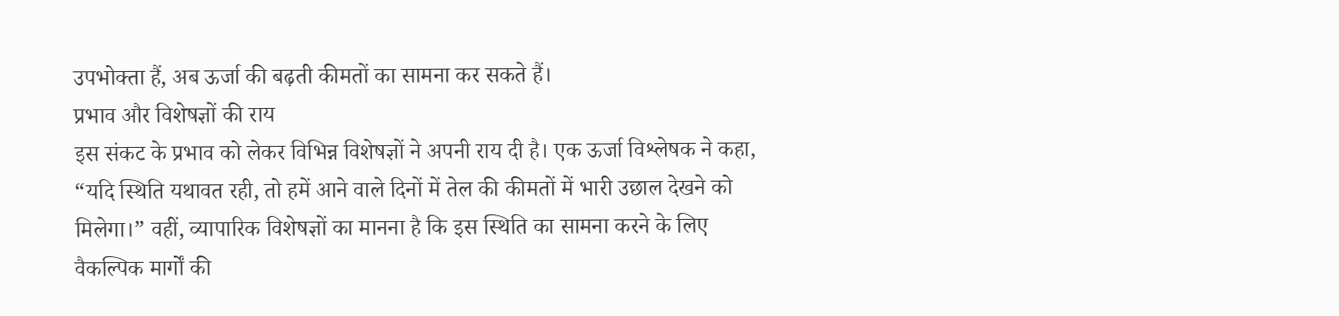उपभोक्ता हैं, अब ऊर्जा की बढ़ती कीमतों का सामना कर सकते हैं।
प्रभाव और विशेषज्ञों की राय
इस संकट के प्रभाव को लेकर विभिन्न विशेषज्ञों ने अपनी राय दी है। एक ऊर्जा विश्लेषक ने कहा, “यदि स्थिति यथावत रही, तो हमें आने वाले दिनों में तेल की कीमतों में भारी उछाल देखने को मिलेगा।” वहीं, व्यापारिक विशेषज्ञों का मानना है कि इस स्थिति का सामना करने के लिए वैकल्पिक मार्गों की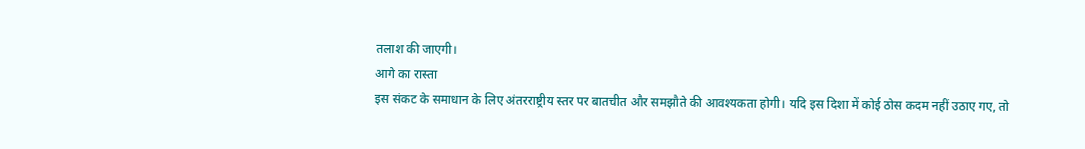तलाश की जाएगी।
आगे का रास्ता
इस संकट के समाधान के लिए अंतरराष्ट्रीय स्तर पर बातचीत और समझौते की आवश्यकता होगी। यदि इस दिशा में कोई ठोस कदम नहीं उठाए गए, तो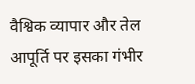वैश्विक व्यापार और तेल आपूर्ति पर इसका गंभीर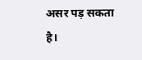असर पड़ सकता है।